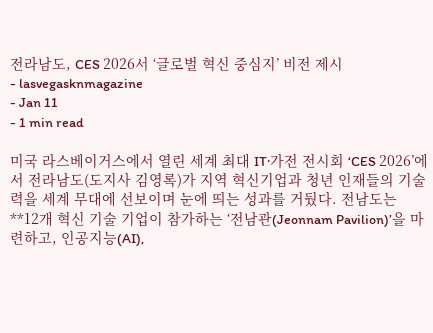전라남도, CES 2026서 ‘글로벌 혁신 중심지’ 비전 제시
- lasvegasknmagazine
- Jan 11
- 1 min read

미국 라스베이거스에서 열린 세계 최대 IT·가전 전시회 ‘CES 2026’에서 전라남도(도지사 김영록)가 지역 혁신기업과 청년 인재들의 기술력을 세계 무대에 선보이며 눈에 띄는 성과를 거뒀다. 전남도는 **12개 혁신 기술 기업이 참가하는 ‘전남관(Jeonnam Pavilion)’을 마련하고, 인공지능(AI),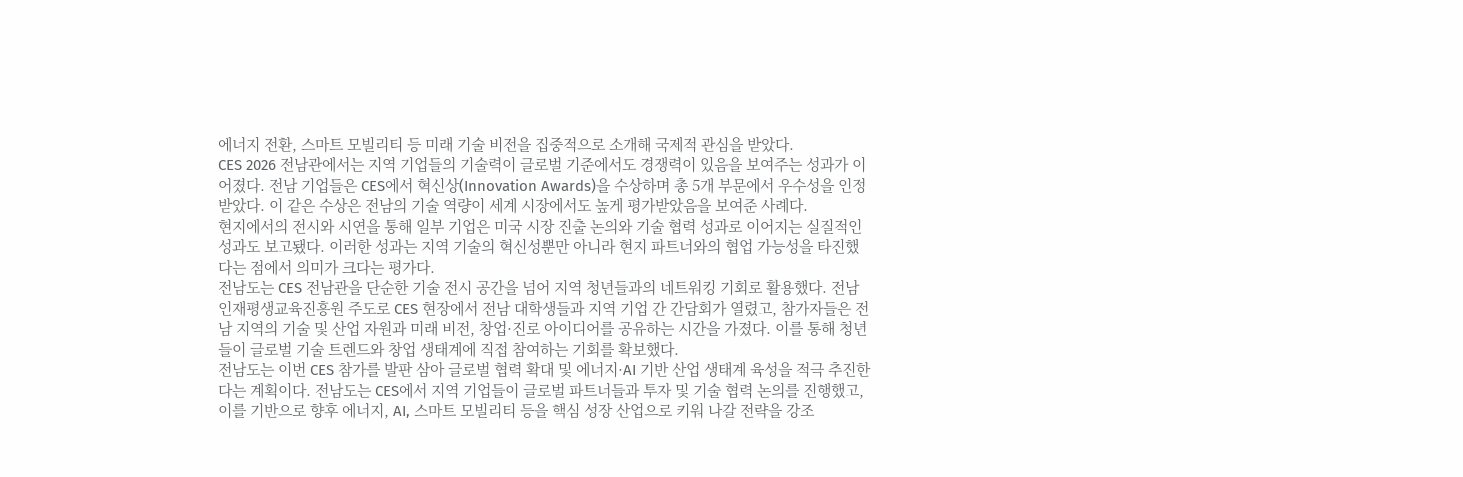에너지 전환, 스마트 모빌리티 등 미래 기술 비전을 집중적으로 소개해 국제적 관심을 받았다.
CES 2026 전남관에서는 지역 기업들의 기술력이 글로벌 기준에서도 경쟁력이 있음을 보여주는 성과가 이어졌다. 전남 기업들은 CES에서 혁신상(Innovation Awards)을 수상하며 총 5개 부문에서 우수성을 인정받았다. 이 같은 수상은 전남의 기술 역량이 세계 시장에서도 높게 평가받았음을 보여준 사례다.
현지에서의 전시와 시연을 통해 일부 기업은 미국 시장 진출 논의와 기술 협력 성과로 이어지는 실질적인 성과도 보고됐다. 이러한 성과는 지역 기술의 혁신성뿐만 아니라 현지 파트너와의 협업 가능성을 타진했다는 점에서 의미가 크다는 평가다.
전남도는 CES 전남관을 단순한 기술 전시 공간을 넘어 지역 청년들과의 네트워킹 기회로 활용했다. 전남인재평생교육진흥원 주도로 CES 현장에서 전남 대학생들과 지역 기업 간 간담회가 열렸고, 참가자들은 전남 지역의 기술 및 산업 자원과 미래 비전, 창업·진로 아이디어를 공유하는 시간을 가졌다. 이를 통해 청년들이 글로벌 기술 트렌드와 창업 생태계에 직접 참여하는 기회를 확보했다.
전남도는 이번 CES 참가를 발판 삼아 글로벌 협력 확대 및 에너지·AI 기반 산업 생태계 육성을 적극 추진한다는 계획이다. 전남도는 CES에서 지역 기업들이 글로벌 파트너들과 투자 및 기술 협력 논의를 진행했고, 이를 기반으로 향후 에너지, AI, 스마트 모빌리티 등을 핵심 성장 산업으로 키워 나갈 전략을 강조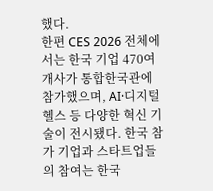했다.
한편 CES 2026 전체에서는 한국 기업 470여 개사가 통합한국관에 참가했으며, AI·디지털헬스 등 다양한 혁신 기술이 전시됐다. 한국 참가 기업과 스타트업들의 참여는 한국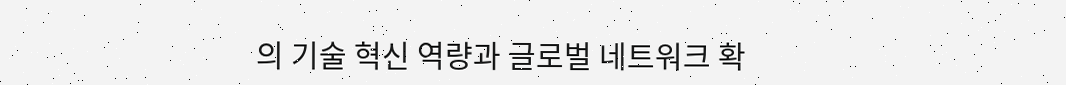의 기술 혁신 역량과 글로벌 네트워크 확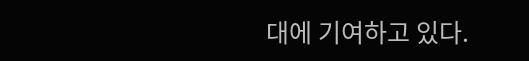대에 기여하고 있다.